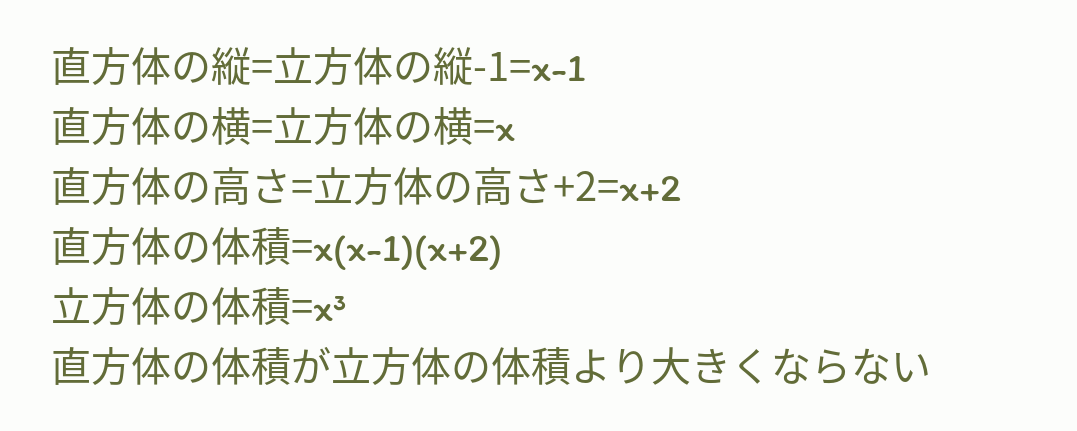直方体の縦=立方体の縦-1=x-1
直方体の横=立方体の横=x
直方体の高さ=立方体の高さ+2=x+2
直方体の体積=x(x-1)(x+2)
立方体の体積=x³
直方体の体積が立方体の体積より大きくならない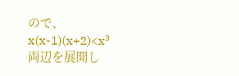ので、x(x-1)(x+2)<x³
両辺を展開し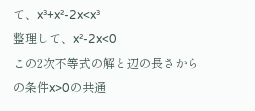て、x³+x²-2x<x³
整理して、x²-2x<0
この2次不等式の解と辺の長さからの条件x>0の共通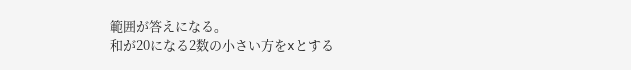範囲が答えになる。
和が20になる2数の小さい方をxとする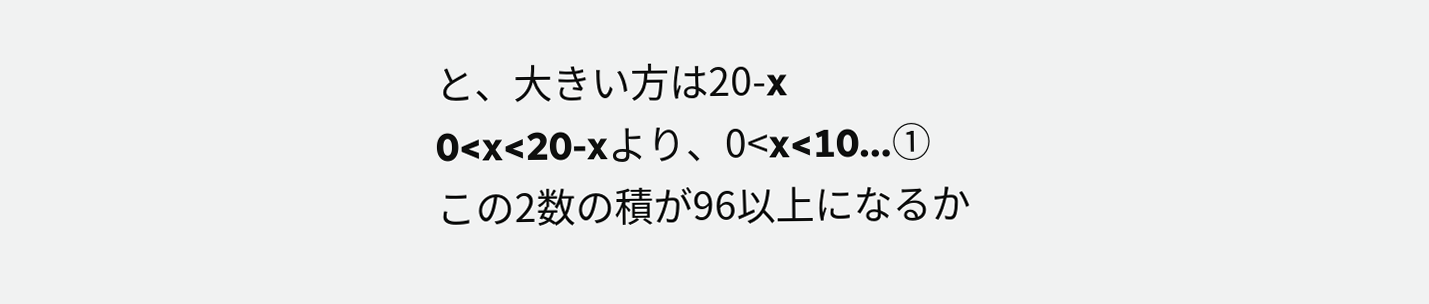と、大きい方は20-x
0<x<20-xより、0<x<10…①
この2数の積が96以上になるか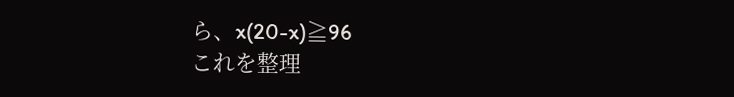ら、x(20-x)≧96
これを整理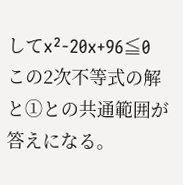してx²-20x+96≦0
この2次不等式の解と①との共通範囲が答えになる。